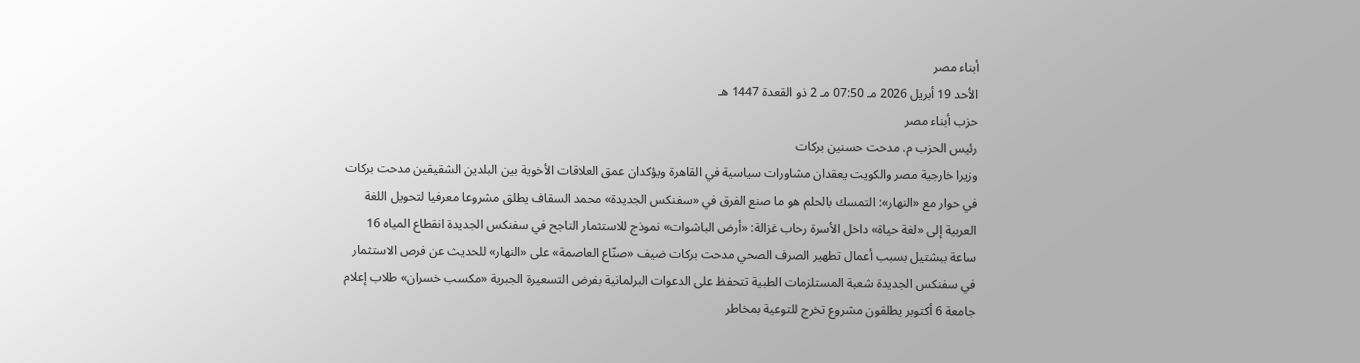أبناء مصر
الأحد 19 أبريل 2026 مـ 07:50 مـ 2 ذو القعدة 1447 هـ
حزب أبناء مصر
رئيس الحزب م. مدحت حسنين بركات
وزيرا خارجية مصر والكويت يعقدان مشاورات سياسية في القاهرة ويؤكدان عمق العلاقات الأخوية بين البلدين الشقيقين مدحت بركات في حوار مع «النهار»: التمسك بالحلم هو ما صنع الفرق في «سفنكس الجديدة» محمد السقاف يطلق مشروعا معرفيا لتحويل اللغة العربية إلى «لغة حياة» داخل الأسرة رحاب غزالة: «أرض الباشوات» نموذج للاستثمار الناجح في سفنكس الجديدة انقطاع المياه 16 ساعة ببشتيل بسبب أعمال تطهير الصرف الصحي مدحت بركات ضيف «صنّاع العاصمة» على «النهار» للحديث عن فرص الاستثمار في سفنكس الجديدة شعبة المستلزمات الطبية تتحفظ على الدعوات البرلمانية بفرض التسعيرة الجبرية «مكسب خسران» طلاب إعلام جامعة 6 أكتوبر يطلقون مشروع تخرج للتوعية بمخاطر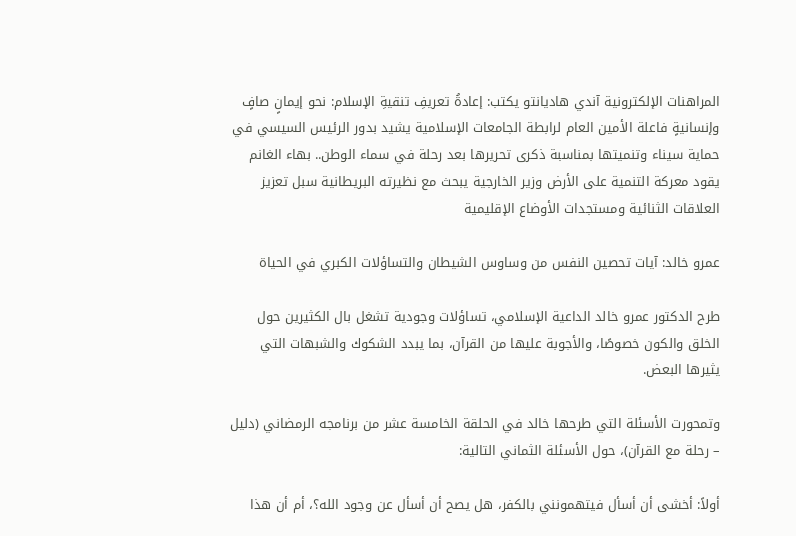المراهنات الإلكترونية آندي هاديانتو يكتب: إعادةُ تعريفِ تنقيةِ الإسلام: نحو إيمانٍ صافٍ وإنسانيةٍ فاعلة الأمين العام لرابطة الجامعات الإسلامية يشيد بدور الرئيس السيسي في حماية سيناء وتنميتها بمناسبة ذكرى تحريرها بعد رحلة في سماء الوطن.. بهاء الغانم يقود معركة التنمية على الأرض وزير الخارجية يبحث مع نظيرته البريطانية سبل تعزيز العلاقات الثنائية ومستجدات الأوضاع الإقليمية

عمرو خالد: آيات تحصين النفس من وساوس الشيطان والتساؤلات الكبري في الحياة

طرح الدكتور عمرو خالد الداعية الإسلامي، تساؤلات وجودية تشغل بال الكثيرين حول الخلق والكون خصوصًا، والأجوبة عليها من القرآن، بما يبدد الشكوك والشبهات التي يثيرها البعض.

وتمحورت الأسئلة التي طرحها خالد في الحلقة الخامسة عشر من برنامجه الرمضاني (دليل – رحلة مع القرآن)، حول الأسئلة الثماني التالية:

أولاً: أخشى أن أسأل فيتهمونني بالكفر، هل يصح أن أسأل عن وجود الله؟، أم أن هذا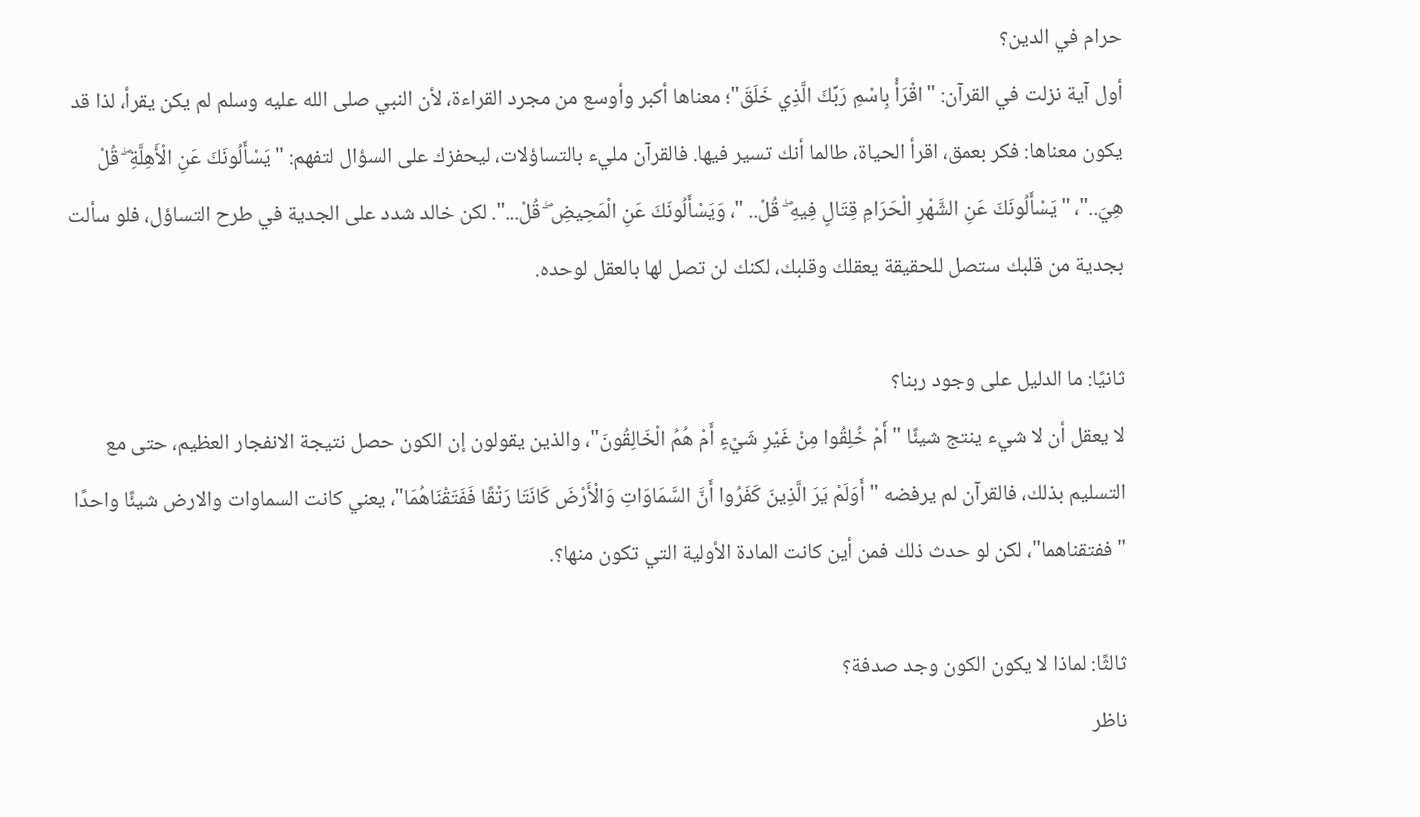حرام في الدين؟
أول آية نزلت في القرآن: "اقْرَأْ بِاسْمِ رَبِّكَ الَّذِي خَلَقَ"؛ معناها أكبر وأوسع من مجرد القراءة، لأن النبي صلى الله عليه وسلم لم يكن يقرأ، لذا قد يكون معناها: فكر بعمق، اقرأ الحياة، طالما أنك تسير فيها. فالقرآن مليء بالتساؤلات، ليحفزك على السؤال لتفهم: "يَسْأَلُونَكَ عَنِ الْأَهِلَّةِ ۖ قُلْ هِيَ.."، "يَسْأَلُونَكَ عَنِ الشَّهْرِ الْحَرَامِ قِتَالٍ فِيهِ ۖ قُلْ.. "، وَيَسْأَلُونَكَ عَنِ الْمَحِيضِ ۖ قُلْ...". لكن خالد شدد على الجدية في طرح التساؤل، فلو سألت بجدية من قلبك ستصل للحقيقة يعقلك وقلبك، لكنك لن تصل لها بالعقل لوحده.

ثانيًا: ما الدليل على وجود ربنا؟
لا يعقل أن لا شيء ينتج شيئًا " أَمْ خُلِقُوا مِنْ غَيْرِ شَيْءٍ أَمْ هُمُ الْخَالِقُونَ"، والذين يقولون إن الكون حصل نتيجة الانفجار العظيم، حتى مع التسليم بذلك، فالقرآن لم يرفضه "أَوَلَمْ يَرَ الَّذِينَ كَفَرُوا أَنَّ السَّمَاوَاتِ وَالْأَرْضَ كَانَتَا رَتْقًا فَفَتَقْنَاهُمَا"، يعني كانت السماوات والارض شيئًا واحدًا "ففتقناهما"، لكن لو حدث ذلك فمن أين كانت المادة الأولية التي تكون منها؟.

ثالثًا: لماذا لا يكون الكون وجد صدفة؟
ناظر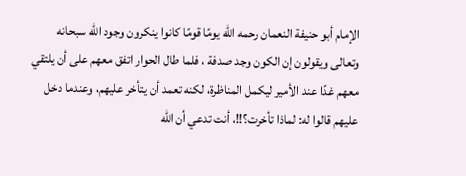الإمام أبو حنيفة النعمان رحمه الله يومًا قومًا كانوا ينكرون وجود الله سبحانه وتعالى ويقولون إن الكون وجد صدفة ، فلما طال الحوار اتفق معهم على أن يلتقي معهم غدًا عند الأمير ليكمل المناظرة، لكنه تعمد أن يتأخر عليهم، وعندما دخل عليهم قالوا له: لماذا تأخرت؟!!، أنت تدعي أن الله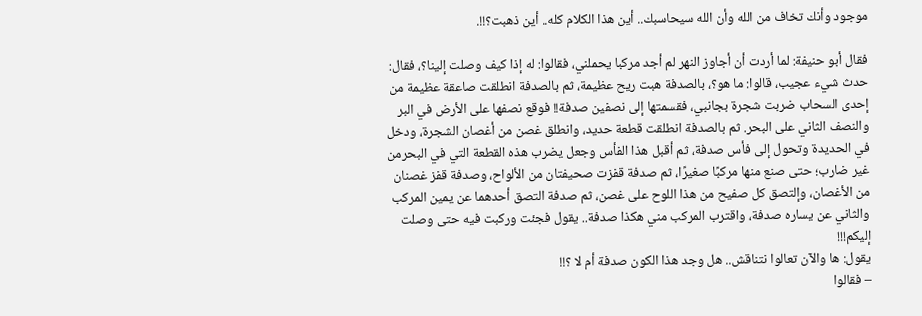موجود وأنك تخاف من الله وأن الله سيحاسبك.. أين هذا الكلام كله.. أين ذهبت؟!!.

فقال أبو حنيفة: لما أردت أن أجاوز النهر لم أجد مركبا يحملني، فقالوا: له إذا كيف وصلت إلينا؟، فقال: حدث شيء عجيب، قالوا: ما هو؟، بالصدفة هبت ريح عظيمة، ثم بالصدفة انطلقت صاعقة عظيمة من إحدى السحاب ضربت شجرة بجانبي، فقسمتها إلى نصفين صدفة!! فوقع نصفها على الأرض في البر والنصف الثاني على البحر. ثم بالصدفة انطلقت قطعة حديد، وانطلق غصن من أغصان الشجرة، ودخل في الحديدة وتحول إلى فأس صدفة، ثم أقبل هذا الفأس وجعل يضرب هذه القطعة التي في البحرمن غير ضارب؛ حتى صنع منها مركبًا صغيرًا، ثم صدفة قفزت صحيفتان من الألواح، وصدفة قفز غصنان من الأغصان، وإلتصق كل صفيح من هذا اللوح على غصن، ثم صدفة التصق أحدهما عن يمين المركب والثاني عن يساره صدفة، واقترب المركب مني هكذا صدفة.. يقول فجئت وركبت فيه حتى وصلت إليكم!!!
يقول: ها والآن تعالوا نتناقش.. هل وجد هذا الكون صدفة أم لا ؟!!
– فقالوا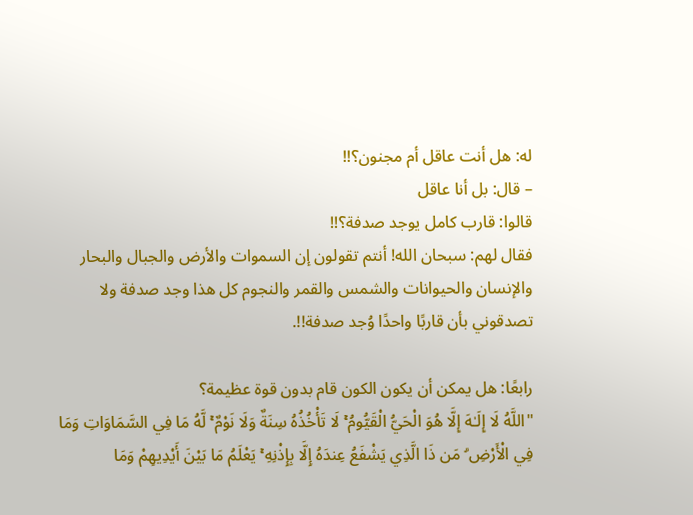له: هل أنت عاقل أم مجنون؟!!
– قال: بل أنا عاقل
قالوا: قارب كامل يوجد صدفة؟!!
فقال لهم: سبحان الله! أنتم تقولون إن السموات والأرض والجبال والبحار والإنسان والحيوانات والشمس والقمر والنجوم كل هذا وجد صدفة ولا تصدقوني بأن قاربًا واحدًا وُجد صدفة!!.

رابعًا: هل يمكن أن يكون الكون قام بدون قوة عظيمة؟
"اللَّهُ لَا إِلَـٰهَ إِلَّا هُوَ الْحَيُّ الْقَيُّومُ ۚ لَا تَأْخُذُهُ سِنَةٌ وَلَا نَوْمٌ ۚ لَّهُ مَا فِي السَّمَاوَاتِ وَمَا فِي الْأَرْضِ ۗ مَن ذَا الَّذِي يَشْفَعُ عِندَهُ إِلَّا بِإِذْنِهِ ۚ يَعْلَمُ مَا بَيْنَ أَيْدِيهِمْ وَمَا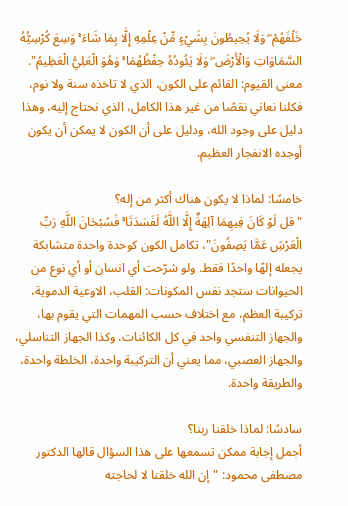خَلْفَهُمْ ۖ وَلَا يُحِيطُونَ بِشَيْءٍ مِّنْ عِلْمِهِ إِلَّا بِمَا شَاءَ ۚ وَسِعَ كُرْسِيُّهُ السَّمَاوَاتِ وَالْأَرْضَ ۖ وَلَا يَئُودُهُ حِفْظُهُمَا ۚ وَهُوَ الْعَلِيُّ الْعَظِيمُ". معنى القيوم: القائم على الكون، الذي لا تاخذه سنة ولا نوم، فكلنا نعاني نقصًا من غير هذا الكامل، الذي نحتاج إليه، وهذا دليل على وجود الله، ودليل على أن الكون لا يمكن أن يكون أوجده الانفجار العظيم.

خامسًا: لماذا لا يكون هناك أكثر من إله؟
"قل لَوْ كَانَ فِيهِمَا آلِهَةٌ إِلَّا اللَّهُ لَفَسَدَتَا ۚ فَسُبْحَانَ اللَّهِ رَبِّ الْعَرْشِ عَمَّا يَصِفُونَ"، تكامل الكون كوحدة واحدة متشابكة يجعله إلهًا واحدًا فقط. ولو شرّحت أي انسان أو أي نوع من الحيوانات ستجد نفس المكونات: القلب، الاوعية الدموية، تركيبة العظم، مع اختلاف حسب المهمات التي يقوم بها، والجهاز التنفسي واحد في كل الكائنات، وكذا الجهاز التناسلي، والجهاز العصبي، مما يعني أن التركيبة واحدة، الخلطة واحدة، والطريقة واحدة.

سادسًا: لماذا خلقنا ربنا؟
أجمل إجابة ممكن تسمعها على هذا السؤال قالها الدكتور مصطفى محمود: "إن الله خلقنا لا لحاجته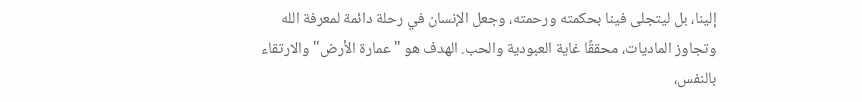إلينا، بل ليتجلى فينا بحكمته ورحمته، وجعل الإنسان في رحلة دائمة لمعرفة الله وتجاوز الماديات، محققًا غاية العبودية والحب. الهدف هو "عمارة الأرض" والارتقاء بالنفس،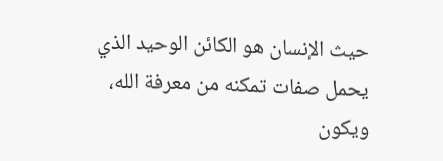حيث الإنسان هو الكائن الوحيد الذي يحمل صفات تمكنه من معرفة الله، ويكون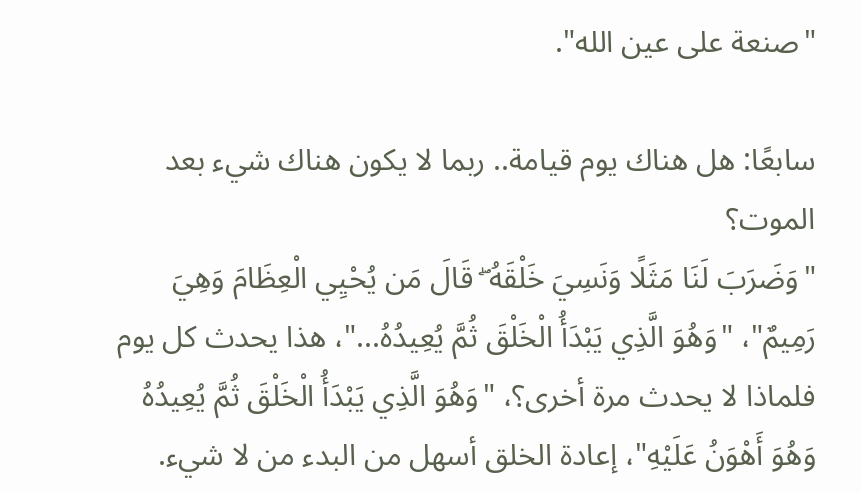"صنعة على عين الله".

سابعًا: هل هناك يوم قيامة.. ربما لا يكون هناك شيء بعد الموت؟
"وَضَرَبَ لَنَا مَثَلًا وَنَسِيَ خَلْقَهُ ۖ قَالَ مَن يُحْيِي الْعِظَامَ وَهِيَ رَمِيمٌ"، "وَهُوَ الَّذِي يَبْدَأُ الْخَلْقَ ثُمَّ يُعِيدُهُ..."، هذا يحدث كل يوم فلماذا لا يحدث مرة أخرى؟، "وَهُوَ الَّذِي يَبْدَأُ الْخَلْقَ ثُمَّ يُعِيدُهُ وَهُوَ أَهْوَنُ عَلَيْهِ"، إعادة الخلق أسهل من البدء من لا شيء.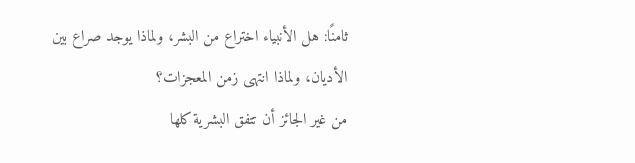ثامنًا: هل الأنبياء اختراع من البشر، ولماذا يوجد صراع بين الأديان، ولماذا انتهى زمن المعجزات؟
من غير الجائز أن تتفق البشرية كلها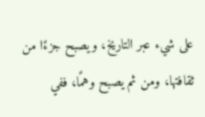على شيء عبر التاريخ، ويصبح جزءًا من ثقافتها، ومن ثم يصبح وهمًا، ففي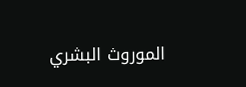الموروث البشري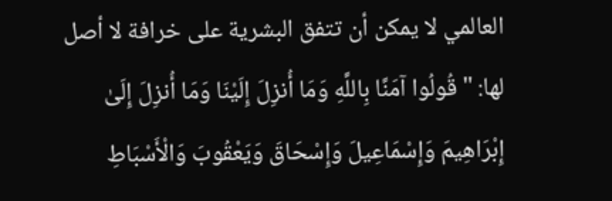العالمي لا يمكن أن تتفق البشرية على خرافة لا أصل لها: " قُولُوا آمَنَّا بِاللَّهِ وَمَا أُنزِلَ إِلَيْنَا وَمَا أُنزِلَ إِلَىٰ إِبْرَاهِيمَ وَإِسْمَاعِيلَ وَإِسْحَاقَ وَيَعْقُوبَ وَالْأَسْبَاطِ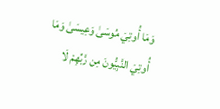وَمَا أُوتِيَ مُوسَىٰ وَعِيسَىٰ وَمَا أُوتِيَ النَّبِيُّونَ مِن رَّبِّهِمْ لَا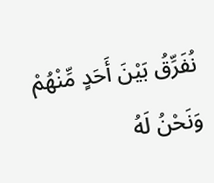نُفَرِّقُ بَيْنَ أَحَدٍ مِّنْهُمْ وَنَحْنُ لَهُ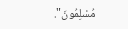مُسْلِمُونَ".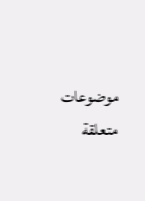موضوعات متعلقة